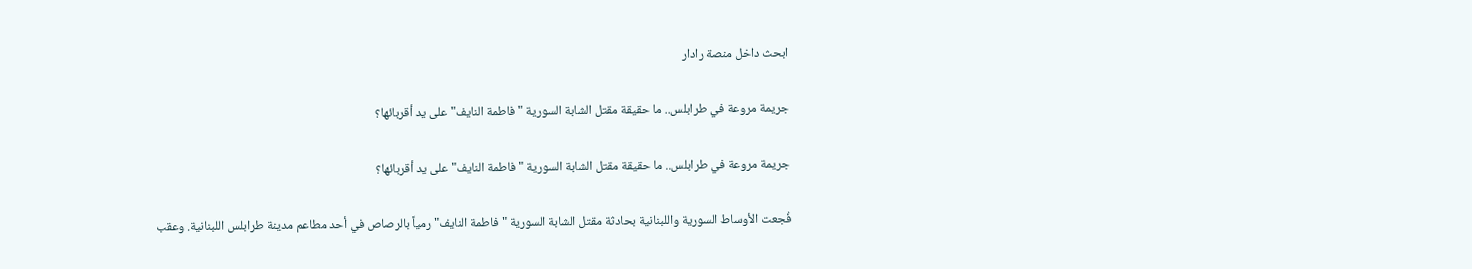ابحث داخل منصة رادار

جريمة مروعة في طرابلس.. ما حقيقة مقتل الشابة السورية "فاطمة النايف" على يد أقربائها؟

جريمة مروعة في طرابلس.. ما حقيقة مقتل الشابة السورية "فاطمة النايف" على يد أقربائها؟

فُجعت الأوساط السورية واللبنانية بحادثة مقتل الشابة السورية "فاطمة النايف" رمياً بالرصاص في أحد مطاعم مدينة طرابلس اللبنانية. وعقب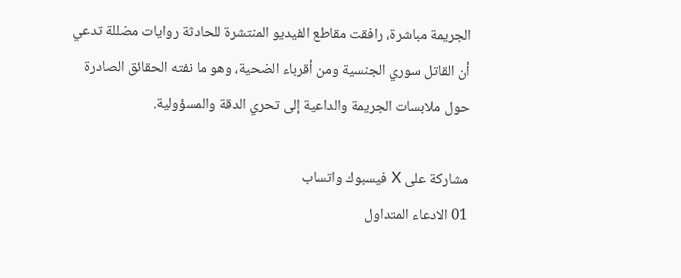الجريمة مباشرة، رافقت مقاطع الفيديو المنتشرة للحادثة روايات مضللة تدعي أن القاتل سوري الجنسية ومن أقرباء الضحية، وهو ما نفته الحقائق الصادرة حول ملابسات الجريمة والداعية إلى تحري الدقة والمسؤولية.

مشاركة على X فيسبوك واتساب
01 الادعاء المتداول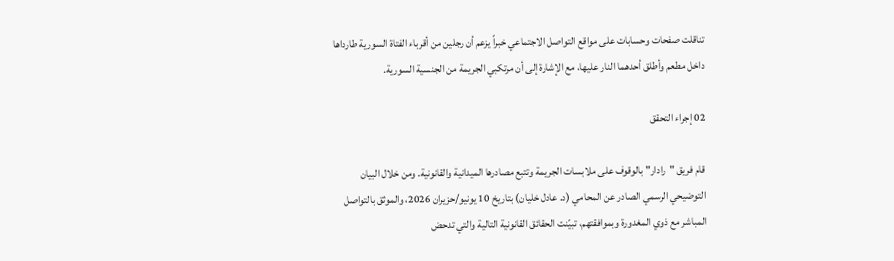تناقلت صفحات وحسابات على مواقع التواصل الاجتماعي خبراً يزعم أن رجلين من أقرباء الفتاة السورية طارداها داخل مطعم وأطلق أحدهما النار عليها، مع الإشارة إلى أن مرتكبي الجريمة من الجنسية السورية.

02 إجراء التحقق

قام فريق "رادار" بالوقوف على ملابسات الجريمة وتتبع مصادرها الميدانية والقانونية. ومن خلال البيان التوضيحي الرسمي الصادر عن المحامي (د. عادل خليان) بتاريخ 10 يونيو/حزيران 2026، والموثق بالتواصل المباشر مع ذوي المغدورة وبموافقتهم، تبيّنت الحقائق القانونية التالية والتي تدحض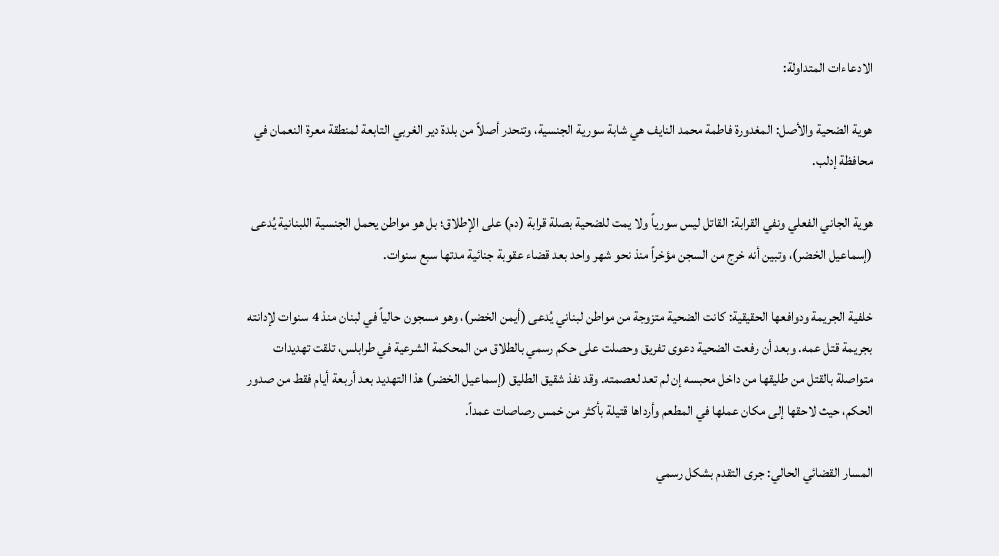الادعاءات المتداولة:

هوية الضحية والأصل: المغدورة فاطمة محمد النايف هي شابة سورية الجنسية، وتنحدر أصلاً من بلدة دير الغربي التابعة لمنطقة معرة النعمان في محافظة إدلب.

هوية الجاني الفعلي ونفي القرابة: القاتل ليس سورياً ولا يمت للضحية بصلة قرابة (دم) على الإطلاق؛ بل هو مواطن يحمل الجنسية اللبنانية يُدعى (إسماعيل الخضر)، وتبين أنه خرج من السجن مؤخراً منذ نحو شهر واحد بعد قضاء عقوبة جنائية مدتها سبع سنوات.

خلفية الجريمة ودوافعها الحقيقية: كانت الضحية متزوجة من مواطن لبناني يُدعى (أيمن الخضر)، وهو مسجون حالياً في لبنان منذ 4 سنوات لإدانته بجريمة قتل عمه. وبعد أن رفعت الضحية دعوى تفريق وحصلت على حكم رسمي بالطلاق من المحكمة الشرعية في طرابلس، تلقت تهديدات متواصلة بالقتل من طليقها من داخل محبسه إن لم تعد لعصمته. وقد نفذ شقيق الطليق (إسماعيل الخضر) هذا التهديد بعد أربعة أيام فقط من صدور الحكم، حيث لاحقها إلى مكان عملها في المطعم وأرداها قتيلة بأكثر من خمس رصاصات عمداً.

المسار القضائي الحالي: جرى التقدم بشكل رسمي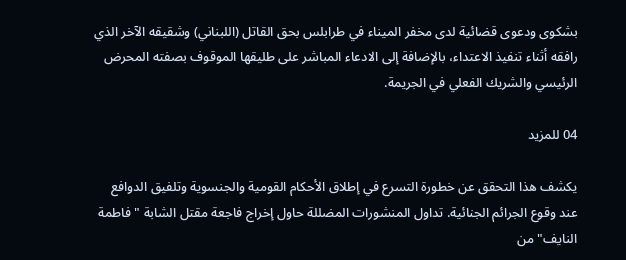بشكوى ودعوى قضائية لدى مخفر الميناء في طرابلس بحق القاتل (اللبناني) وشقيقه الآخر الذي رافقه أثناء تنفيذ الاعتداء، بالإضافة إلى الادعاء المباشر على طليقها الموقوف بصفته المحرض الرئيسي والشريك الفعلي في الجريمة.

04 للمزيد

يكشف هذا التحقق عن خطورة التسرع في إطلاق الأحكام القومية والجنسوية وتلفيق الدوافع عند وقوع الجرائم الجنائية. تداول المنشورات المضللة حاول إخراج فاجعة مقتل الشابة "فاطمة النايف" من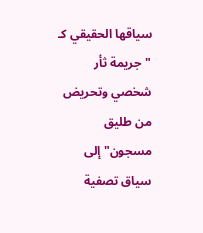سياقها الحقيقي كـ "جريمة ثأر شخصي وتحريض من طليق مسجون" إلى سياق تصفية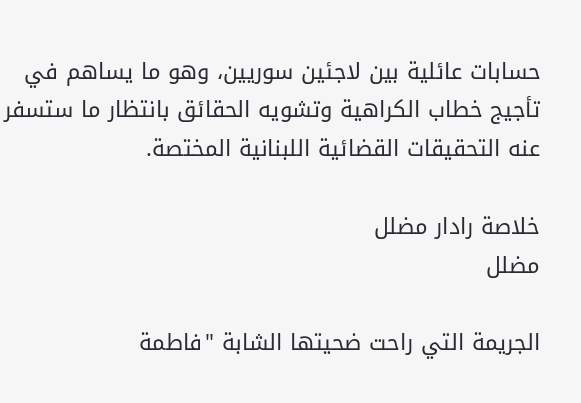حسابات عائلية بين لاجئين سوريين، وهو ما يساهم في تأجيج خطاب الكراهية وتشويه الحقائق بانتظار ما ستسفر عنه التحقيقات القضائية اللبنانية المختصة.

خلاصة رادار مضلل
مضلل

الجريمة التي راحت ضحيتها الشابة "فاطمة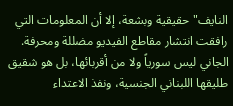النايف" حقيقية وبشعة، إلا أن المعلومات التي رافقت انتشار مقاطع الفيديو مضللة ومحرفة. الجاني ليس سورياً ولا من أقربائها، بل هو شقيق طليقها اللبناني الجنسية، ونفذ الاعتداء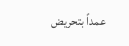عمداً بتحريض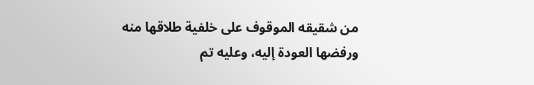من شقيقه الموقوف على خلفية طلاقها منه ورفضها العودة إليه، وعليه تم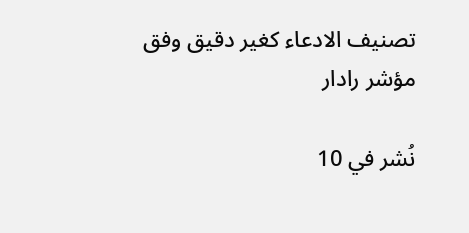تصنيف الادعاء كغير دقيق وفق مؤشر رادار

نُشر في 10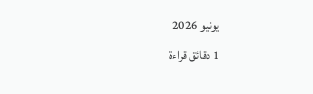يونيو 2026
1 دقائق قراءة